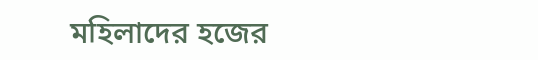মহিলাদের হজের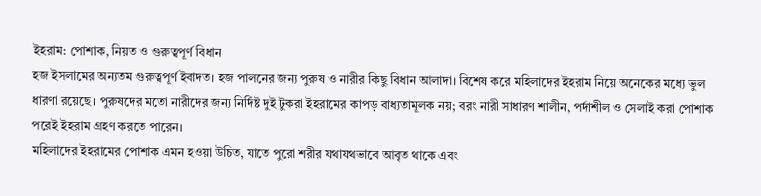ইহরাম: পোশাক, নিয়ত ও গুরুত্বপূর্ণ বিধান
হজ ইসলামের অন্যতম গুরুত্বপূর্ণ ইবাদত। হজ পালনের জন্য পুরুষ ও নারীর কিছু বিধান আলাদা। বিশেষ করে মহিলাদের ইহরাম নিয়ে অনেকের মধ্যে ভুল ধারণা রয়েছে। পুরুষদের মতো নারীদের জন্য নির্দিষ্ট দুই টুকরা ইহরামের কাপড় বাধ্যতামূলক নয়; বরং নারী সাধারণ শালীন, পর্দাশীল ও সেলাই করা পোশাক পরেই ইহরাম গ্রহণ করতে পারেন।
মহিলাদের ইহরামের পোশাক এমন হওয়া উচিত, যাতে পুরো শরীর যথাযথভাবে আবৃত থাকে এবং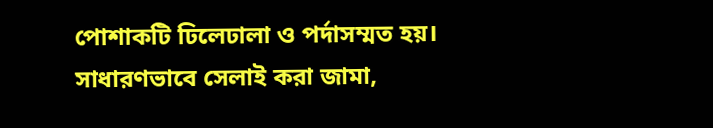পোশাকটি ঢিলেঢালা ও পর্দাসম্মত হয়। সাধারণভাবে সেলাই করা জামা,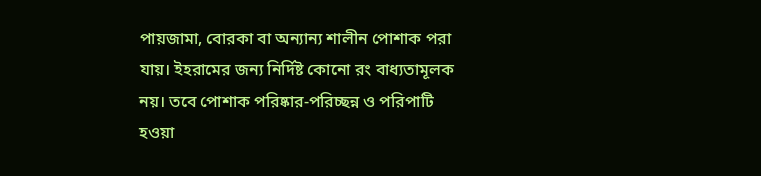পায়জামা, বোরকা বা অন্যান্য শালীন পোশাক পরা যায়। ইহরামের জন্য নির্দিষ্ট কোনো রং বাধ্যতামূলক নয়। তবে পোশাক পরিষ্কার-পরিচ্ছন্ন ও পরিপাটি হওয়া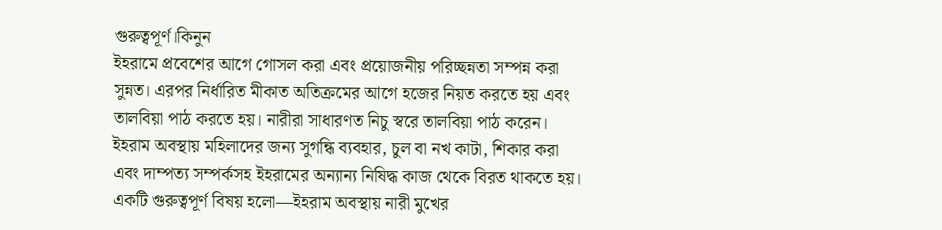গুরুত্বপূর্ণ।কিনুন
ইহরামে প্রবেশের আগে গোসল করা এবং প্রয়োজনীয় পরিচ্ছন্নতা সম্পন্ন করা সুন্নত। এরপর নির্ধারিত মীকাত অতিক্রমের আগে হজের নিয়ত করতে হয় এবং তালবিয়া পাঠ করতে হয়। নারীরা সাধারণত নিচু স্বরে তালবিয়া পাঠ করেন।
ইহরাম অবস্থায় মহিলাদের জন্য সুগন্ধি ব্যবহার, চুল বা নখ কাটা, শিকার করা এবং দাম্পত্য সম্পর্কসহ ইহরামের অন্যান্য নিষিদ্ধ কাজ থেকে বিরত থাকতে হয়। একটি গুরুত্বপূর্ণ বিষয় হলো—ইহরাম অবস্থায় নারী মুখের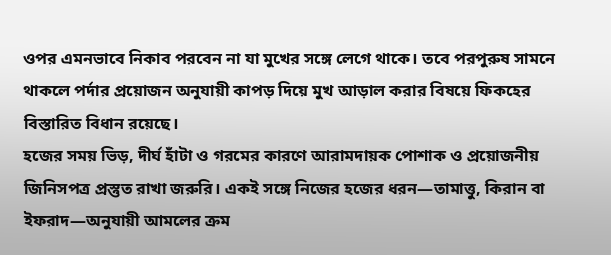ওপর এমনভাবে নিকাব পরবেন না যা মুখের সঙ্গে লেগে থাকে। তবে পরপুরুষ সামনে থাকলে পর্দার প্রয়োজন অনুযায়ী কাপড় দিয়ে মুখ আড়াল করার বিষয়ে ফিকহের বিস্তারিত বিধান রয়েছে।
হজের সময় ভিড়, দীর্ঘ হাঁটা ও গরমের কারণে আরামদায়ক পোশাক ও প্রয়োজনীয় জিনিসপত্র প্রস্তুত রাখা জরুরি। একই সঙ্গে নিজের হজের ধরন—তামাত্তু, কিরান বা ইফরাদ—অনুযায়ী আমলের ক্রম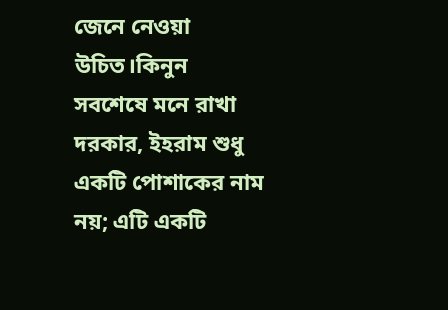জেনে নেওয়া উচিত।কিনুন
সবশেষে মনে রাখা দরকার, ইহরাম শুধু একটি পোশাকের নাম নয়; এটি একটি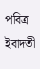পবিত্র ইবাদতী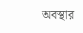অবস্থার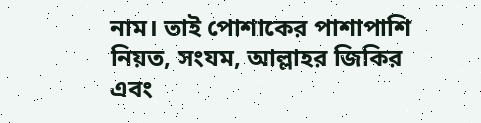নাম। তাই পোশাকের পাশাপাশি নিয়ত, সংযম, আল্লাহর জিকির এবং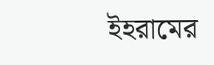ইহরামের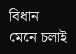বিধান মেনে চলাই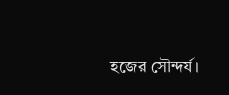হজের সৌন্দর্য।